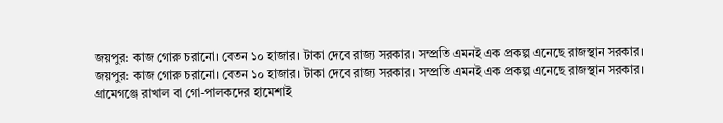জয়পুর: কাজ গোরু চরানো। বেতন ১০ হাজার। টাকা দেবে রাজ্য সরকার। সম্প্রতি এমনই এক প্রকল্প এনেছে রাজস্থান সরকার।
জয়পুর: কাজ গোরু চরানো। বেতন ১০ হাজার। টাকা দেবে রাজ্য সরকার। সম্প্রতি এমনই এক প্রকল্প এনেছে রাজস্থান সরকার।
গ্রামেগঞ্জে রাখাল বা গো-পালকদের হামেশাই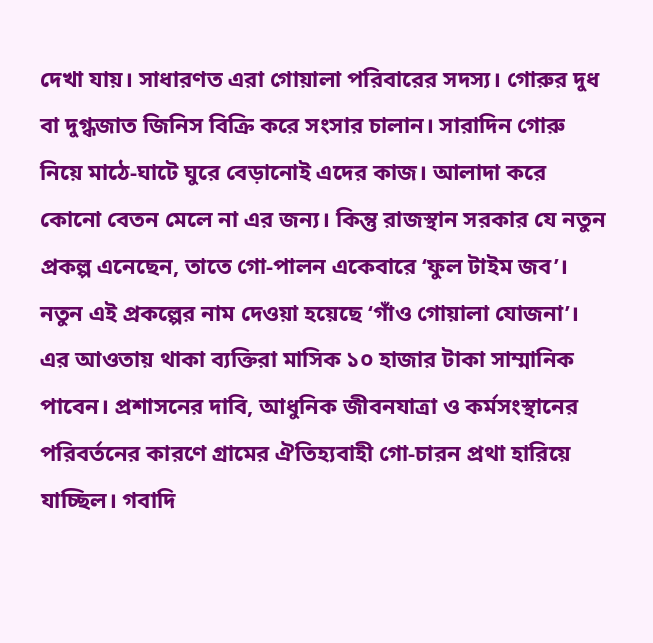দেখা যায়। সাধারণত এরা গোয়ালা পরিবারের সদস্য। গোরুর দুধ বা দুগ্ধজাত জিনিস বিক্রি করে সংসার চালান। সারাদিন গোরু নিয়ে মাঠে-ঘাটে ঘুরে বেড়ানোই এদের কাজ। আলাদা করে কোনো বেতন মেলে না এর জন্য। কিন্তু রাজস্থান সরকার যে নতুন প্রকল্প এনেছেন, তাতে গো-পালন একেবারে ‘ফুল টাইম জব’। নতুন এই প্রকল্পের নাম দেওয়া হয়েছে ‘গাঁও গোয়ালা যোজনা’। এর আওতায় থাকা ব্যক্তিরা মাসিক ১০ হাজার টাকা সাম্মানিক পাবেন। প্রশাসনের দাবি, আধুনিক জীবনযাত্রা ও কর্মসংস্থানের পরিবর্তনের কারণে গ্রামের ঐতিহ্যবাহী গো-চারন প্রথা হারিয়ে যাচ্ছিল। গবাদি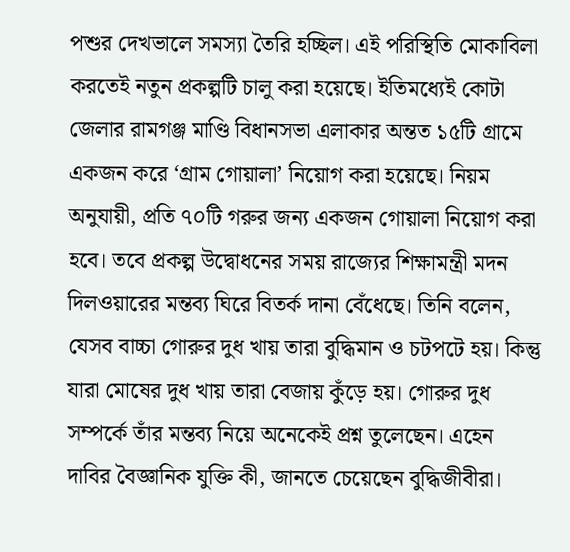পশুর দেখভালে সমস্যা তৈরি হচ্ছিল। এই পরিস্থিতি মোকাবিলা করতেই নতুন প্রকল্পটি চালু করা হয়েছে। ইতিমধ্যেই কোটা জেলার রামগঞ্জ মাণ্ডি বিধানসভা এলাকার অন্তত ১৫টি গ্রামে একজন করে ‘গ্রাম গোয়ালা’ নিয়োগ করা হয়েছে। নিয়ম অনুযায়ী, প্রতি ৭০টি গরুর জন্য একজন গোয়ালা নিয়োগ করা হবে। তবে প্রকল্প উদ্বোধনের সময় রাজ্যের শিক্ষামন্ত্রী মদন দিলওয়ারের মন্তব্য ঘিরে বিতর্ক দানা বেঁধেছে। তিনি বলেন, যেসব বাচ্চা গোরুর দুধ খায় তারা বুদ্ধিমান ও চটপটে হয়। কিন্তু যারা মোষের দুধ খায় তারা বেজায় কুঁড়ে হয়। গোরুর দুধ সম্পর্কে তাঁর মন্তব্য নিয়ে অনেকেই প্রশ্ন তুলেছেন। এহেন দাবির বৈজ্ঞানিক যুক্তি কী, জানতে চেয়েছেন বুদ্ধিজীবীরা।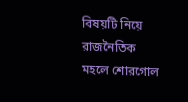বিষয়টি নিয়ে রাজনৈতিক মহলে শোরগোল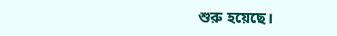শুরু হয়েছে।